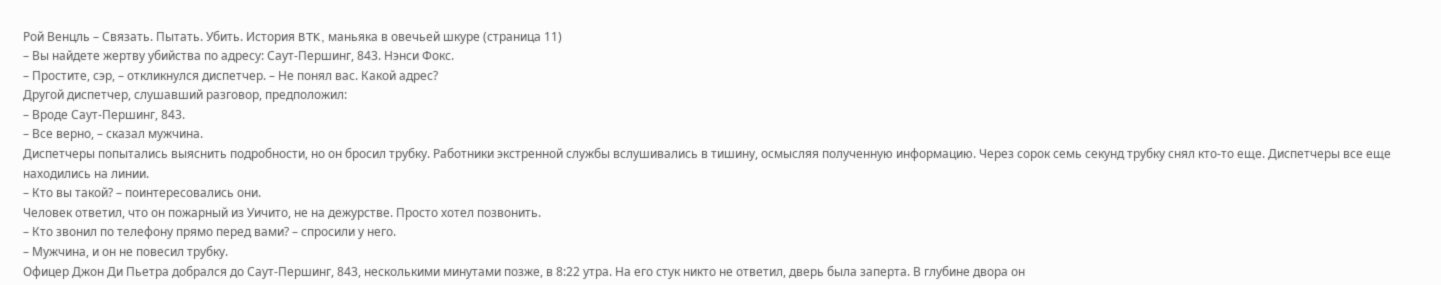Рой Венцль – Связать. Пытать. Убить. История BTK, маньяка в овечьей шкуре (страница 11)
– Вы найдете жертву убийства по адресу: Саут-Першинг, 843. Нэнси Фокс.
– Простите, сэр, – откликнулся диспетчер. – Не понял вас. Какой адрес?
Другой диспетчер, слушавший разговор, предположил:
– Вроде Саут-Першинг, 843.
– Все верно, – сказал мужчина.
Диспетчеры попытались выяснить подробности, но он бросил трубку. Работники экстренной службы вслушивались в тишину, осмысляя полученную информацию. Через сорок семь секунд трубку снял кто-то еще. Диспетчеры все еще находились на линии.
– Кто вы такой? – поинтересовались они.
Человек ответил, что он пожарный из Уичито, не на дежурстве. Просто хотел позвонить.
– Кто звонил по телефону прямо перед вами? – спросили у него.
– Мужчина, и он не повесил трубку.
Офицер Джон Ди Пьетра добрался до Саут-Першинг, 843, несколькими минутами позже, в 8:22 утра. На его стук никто не ответил, дверь была заперта. В глубине двора он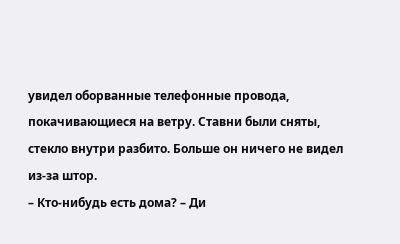увидел оборванные телефонные провода, покачивающиеся на ветру. Ставни были сняты, стекло внутри разбито. Больше он ничего не видел из-за штор.
– Кто-нибудь есть дома? – Ди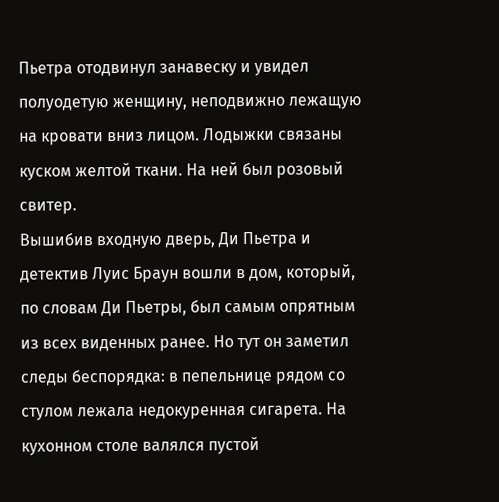Пьетра отодвинул занавеску и увидел полуодетую женщину, неподвижно лежащую на кровати вниз лицом. Лодыжки связаны куском желтой ткани. На ней был розовый свитер.
Вышибив входную дверь, Ди Пьетра и детектив Луис Браун вошли в дом, который, по словам Ди Пьетры, был самым опрятным из всех виденных ранее. Но тут он заметил следы беспорядка: в пепельнице рядом со стулом лежала недокуренная сигарета. На кухонном столе валялся пустой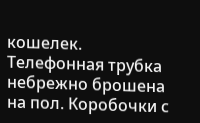кошелек. Телефонная трубка небрежно брошена на пол. Коробочки с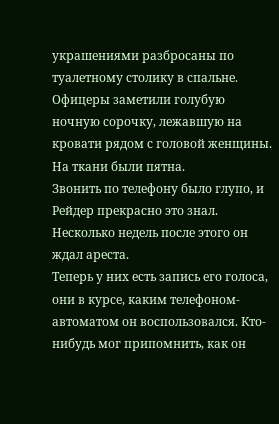украшениями разбросаны по туалетному столику в спальне.
Офицеры заметили голубую ночную сорочку, лежавшую на кровати рядом с головой женщины. На ткани были пятна.
Звонить по телефону было глупо, и Рейдер прекрасно это знал. Несколько недель после этого он ждал ареста.
Теперь у них есть запись его голоса, они в курсе, каким телефоном-автоматом он воспользовался. Кто-нибудь мог припомнить, как он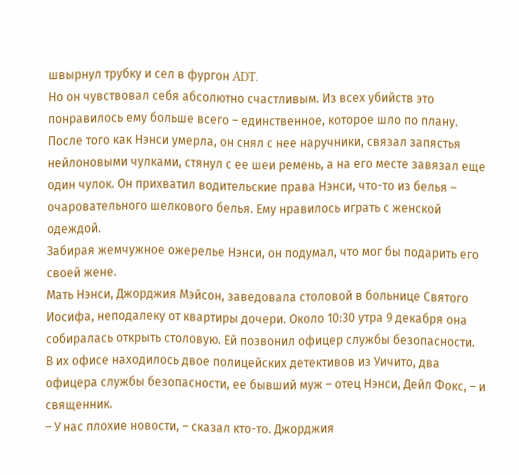швырнул трубку и сел в фургон ADT.
Но он чувствовал себя абсолютно счастливым. Из всех убийств это понравилось ему больше всего – единственное, которое шло по плану. После того как Нэнси умерла, он снял с нее наручники, связал запястья нейлоновыми чулками, стянул с ее шеи ремень, а на его месте завязал еще один чулок. Он прихватил водительские права Нэнси, что-то из белья – очаровательного шелкового белья. Ему нравилось играть с женской одеждой.
Забирая жемчужное ожерелье Нэнси, он подумал, что мог бы подарить его своей жене.
Мать Нэнси, Джорджия Мэйсон, заведовала столовой в больнице Святого Иосифа, неподалеку от квартиры дочери. Около 10:30 утра 9 декабря она собиралась открыть столовую. Ей позвонил офицер службы безопасности.
В их офисе находилось двое полицейских детективов из Уичито, два офицера службы безопасности, ее бывший муж – отец Нэнси, Дейл Фокс, – и священник.
– У нас плохие новости, – сказал кто-то. Джорджия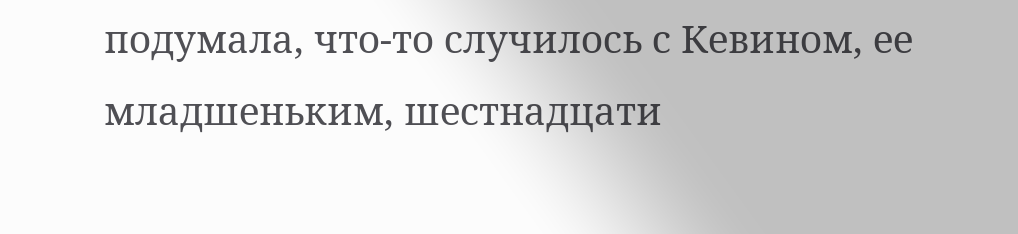подумала, что-то случилось с Кевином, ее младшеньким, шестнадцати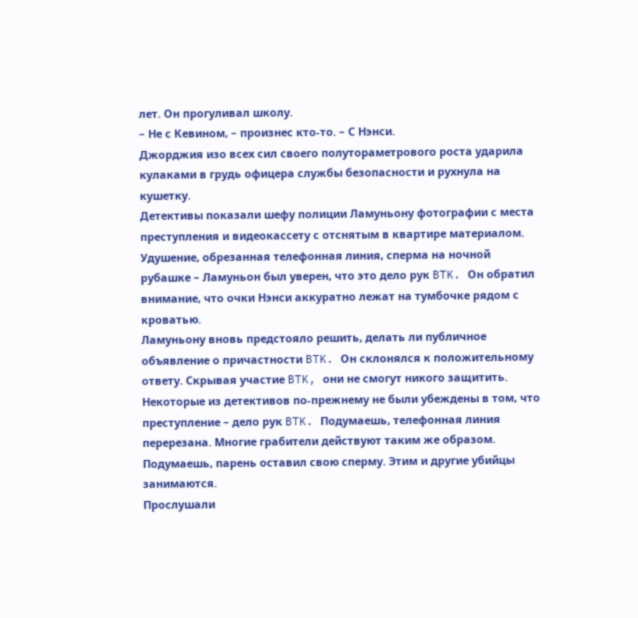лет. Он прогуливал школу.
– Не с Кевином, – произнес кто-то. – С Нэнси.
Джорджия изо всех сил своего полутораметрового роста ударила кулаками в грудь офицера службы безопасности и рухнула на кушетку.
Детективы показали шефу полиции Ламуньону фотографии с места преступления и видеокассету с отснятым в квартире материалом. Удушение, обрезанная телефонная линия, сперма на ночной рубашке – Ламуньон был уверен, что это дело рук BTK. Он обратил внимание, что очки Нэнси аккуратно лежат на тумбочке рядом с кроватью.
Ламуньону вновь предстояло решить, делать ли публичное объявление о причастности BTK. Он склонялся к положительному ответу. Скрывая участие BTK, они не смогут никого защитить.
Некоторые из детективов по-прежнему не были убеждены в том, что преступление – дело рук BTK. Подумаешь, телефонная линия перерезана. Многие грабители действуют таким же образом. Подумаешь, парень оставил свою сперму. Этим и другие убийцы занимаются.
Прослушали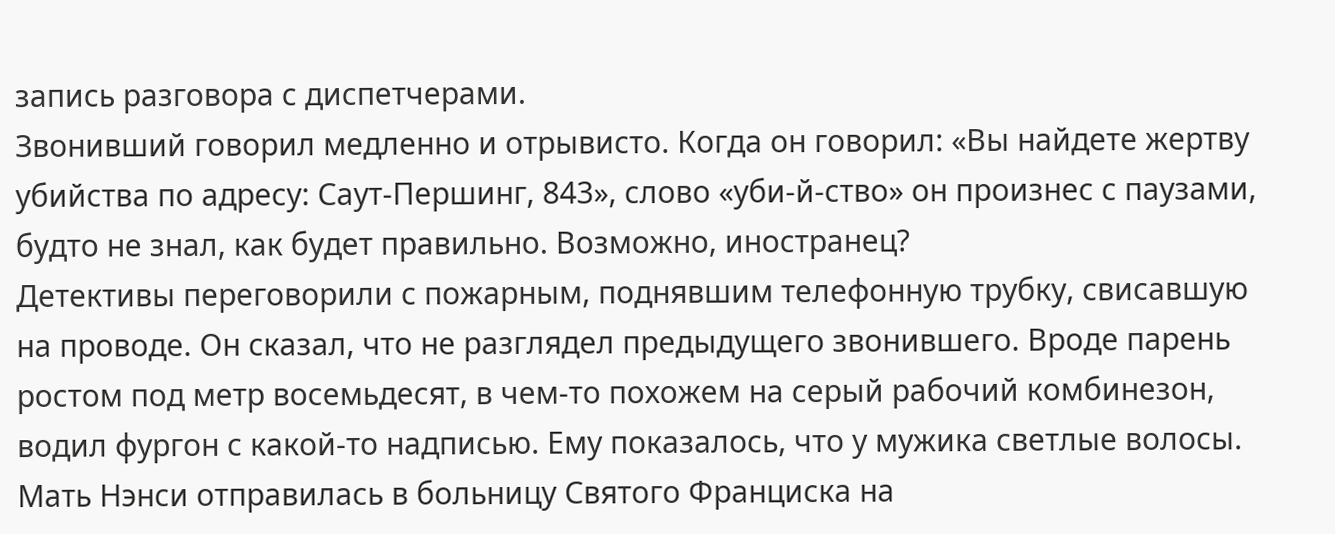запись разговора с диспетчерами.
Звонивший говорил медленно и отрывисто. Когда он говорил: «Вы найдете жертву убийства по адресу: Саут-Першинг, 843», слово «уби-й-ство» он произнес с паузами, будто не знал, как будет правильно. Возможно, иностранец?
Детективы переговорили с пожарным, поднявшим телефонную трубку, свисавшую на проводе. Он сказал, что не разглядел предыдущего звонившего. Вроде парень ростом под метр восемьдесят, в чем-то похожем на серый рабочий комбинезон, водил фургон с какой-то надписью. Ему показалось, что у мужика светлые волосы.
Мать Нэнси отправилась в больницу Святого Франциска на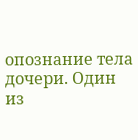опознание тела дочери. Один из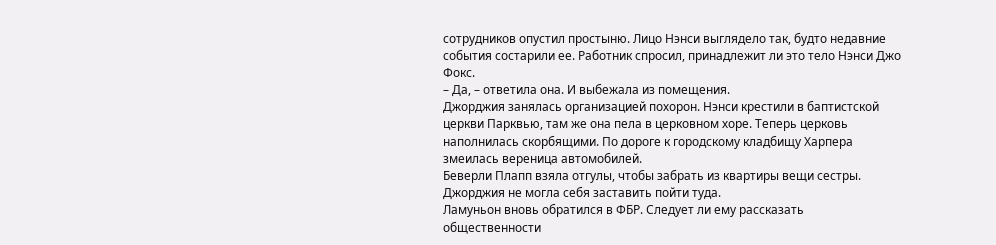сотрудников опустил простыню. Лицо Нэнси выглядело так, будто недавние события состарили ее. Работник спросил, принадлежит ли это тело Нэнси Джо Фокс.
– Да, – ответила она. И выбежала из помещения.
Джорджия занялась организацией похорон. Нэнси крестили в баптистской церкви Парквью, там же она пела в церковном хоре. Теперь церковь наполнилась скорбящими. По дороге к городскому кладбищу Харпера змеилась вереница автомобилей.
Беверли Плапп взяла отгулы, чтобы забрать из квартиры вещи сестры. Джорджия не могла себя заставить пойти туда.
Ламуньон вновь обратился в ФБР. Следует ли ему рассказать общественности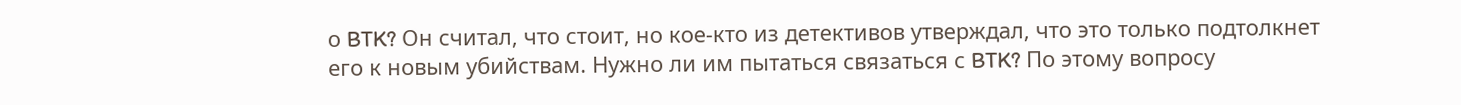о BTK? Он считал, что стоит, но кое-кто из детективов утверждал, что это только подтолкнет его к новым убийствам. Нужно ли им пытаться связаться с BTK? По этому вопросу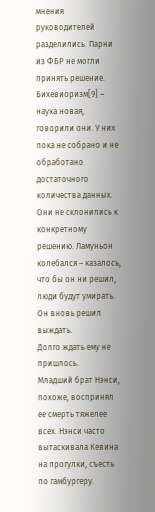мнения руководителей разделились. Парни из ФБР не могли принять решение. Бихевиоризм[9] – наука новая, говорили они. У них пока не собрано и не обработано достаточного количества данных. Они не склонились к конкретному решению. Ламуньон колебался – казалось, что бы он ни решил, люди будут умирать.
Он вновь решил выждать.
Долго ждать ему не пришлось.
Младший брат Нэнси, похоже, воспринял ее смерть тяжелее всех. Нэнси часто вытаскивала Кевина на прогулки, съесть по гамбургеру.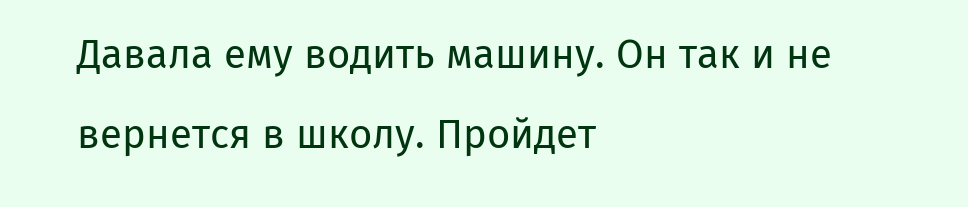Давала ему водить машину. Он так и не вернется в школу. Пройдет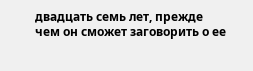двадцать семь лет, прежде чем он сможет заговорить о ее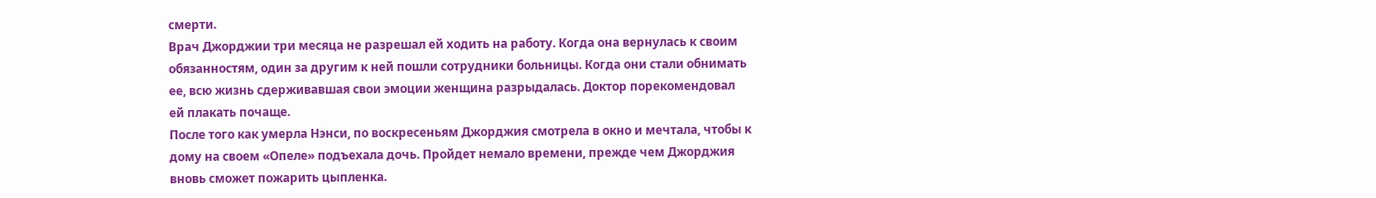смерти.
Врач Джорджии три месяца не разрешал ей ходить на работу. Когда она вернулась к своим обязанностям, один за другим к ней пошли сотрудники больницы. Когда они стали обнимать ее, всю жизнь сдерживавшая свои эмоции женщина разрыдалась. Доктор порекомендовал ей плакать почаще.
После того как умерла Нэнси, по воскресеньям Джорджия смотрела в окно и мечтала, чтобы к дому на своем «Опеле» подъехала дочь. Пройдет немало времени, прежде чем Джорджия вновь сможет пожарить цыпленка.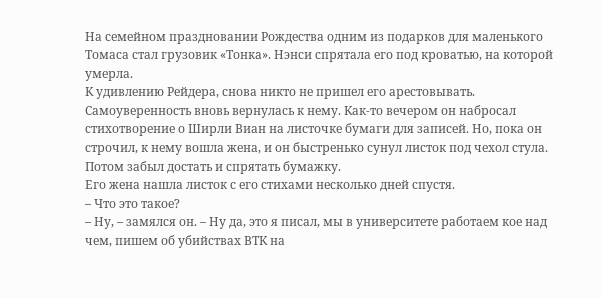На семейном праздновании Рождества одним из подарков для маленького Томаса стал грузовик «Тонка». Нэнси спрятала его под кроватью, на которой умерла.
К удивлению Рейдера, снова никто не пришел его арестовывать. Самоуверенность вновь вернулась к нему. Как-то вечером он набросал стихотворение о Ширли Виан на листочке бумаги для записей. Но, пока он строчил, к нему вошла жена, и он быстренько сунул листок под чехол стула. Потом забыл достать и спрятать бумажку.
Его жена нашла листок с его стихами несколько дней спустя.
– Что это такое?
– Ну, – замялся он. – Ну да, это я писал, мы в университете работаем кое над чем, пишем об убийствах ВТК на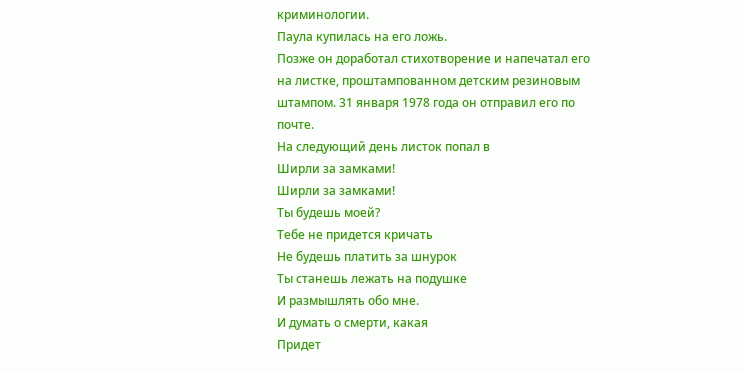криминологии.
Паула купилась на его ложь.
Позже он доработал стихотворение и напечатал его на листке, проштампованном детским резиновым штампом. 31 января 1978 года он отправил его по почте.
На следующий день листок попал в
Ширли за замками!
Ширли за замками!
Ты будешь моей?
Тебе не придется кричать
Не будешь платить за шнурок
Ты станешь лежать на подушке
И размышлять обо мне.
И думать о смерти, какая
Придет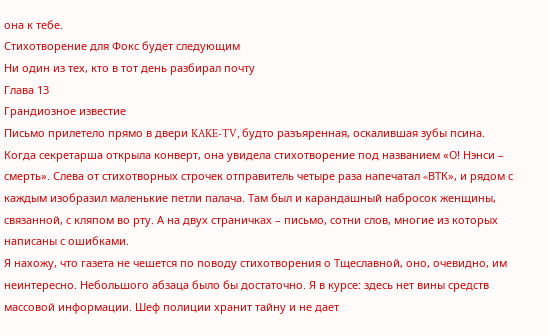она к тебе.
Стихотворение для Фокс будет следующим
Ни один из тех, кто в тот день разбирал почту
Глава 13
Грандиозное известие
Письмо прилетело прямо в двери KAKE-TV, будто разъяренная, оскалившая зубы псина. Когда секретарша открыла конверт, она увидела стихотворение под названием «О! Нэнси – смерть». Слева от стихотворных строчек отправитель четыре раза напечатал «BТК», и рядом с каждым изобразил маленькие петли палача. Там был и карандашный набросок женщины, связанной, с кляпом во рту. А на двух страничках – письмо, сотни слов, многие из которых написаны с ошибками.
Я нахожу, что газета не чешется по поводу стихотворения о Тщеславной, оно, очевидно, им неинтересно. Небольшого абзаца было бы достаточно. Я в курсе: здесь нет вины средств массовой информации. Шеф полиции хранит тайну и не дает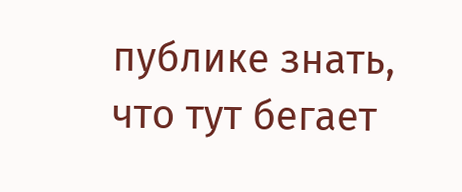публике знать, что тут бегает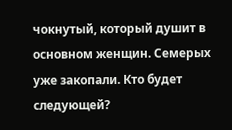чокнутый, который душит в основном женщин. Семерых уже закопали. Кто будет следующей?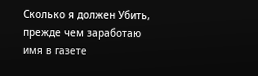Сколько я должен Убить, прежде чем заработаю имя в газете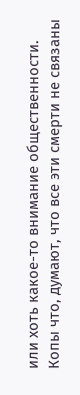или хоть какое-то внимание общественности. Копы что, думают, что все эти смерти не связаны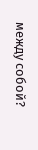между собой?